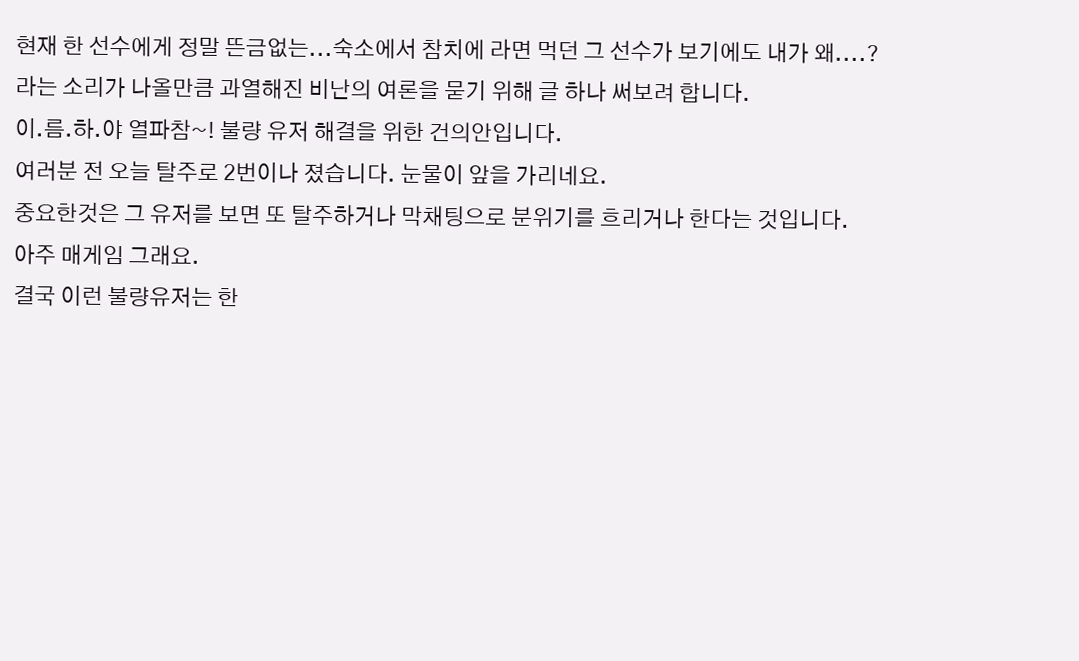현재 한 선수에게 정말 뜬금없는...숙소에서 참치에 라면 먹던 그 선수가 보기에도 내가 왜....?
라는 소리가 나올만큼 과열해진 비난의 여론을 묻기 위해 글 하나 써보려 합니다.
이.름.하.야 열파참~! 불량 유저 해결을 위한 건의안입니다.
여러분 전 오늘 탈주로 2번이나 졌습니다. 눈물이 앞을 가리네요.
중요한것은 그 유저를 보면 또 탈주하거나 막채팅으로 분위기를 흐리거나 한다는 것입니다.
아주 매게임 그래요.
결국 이런 불량유저는 한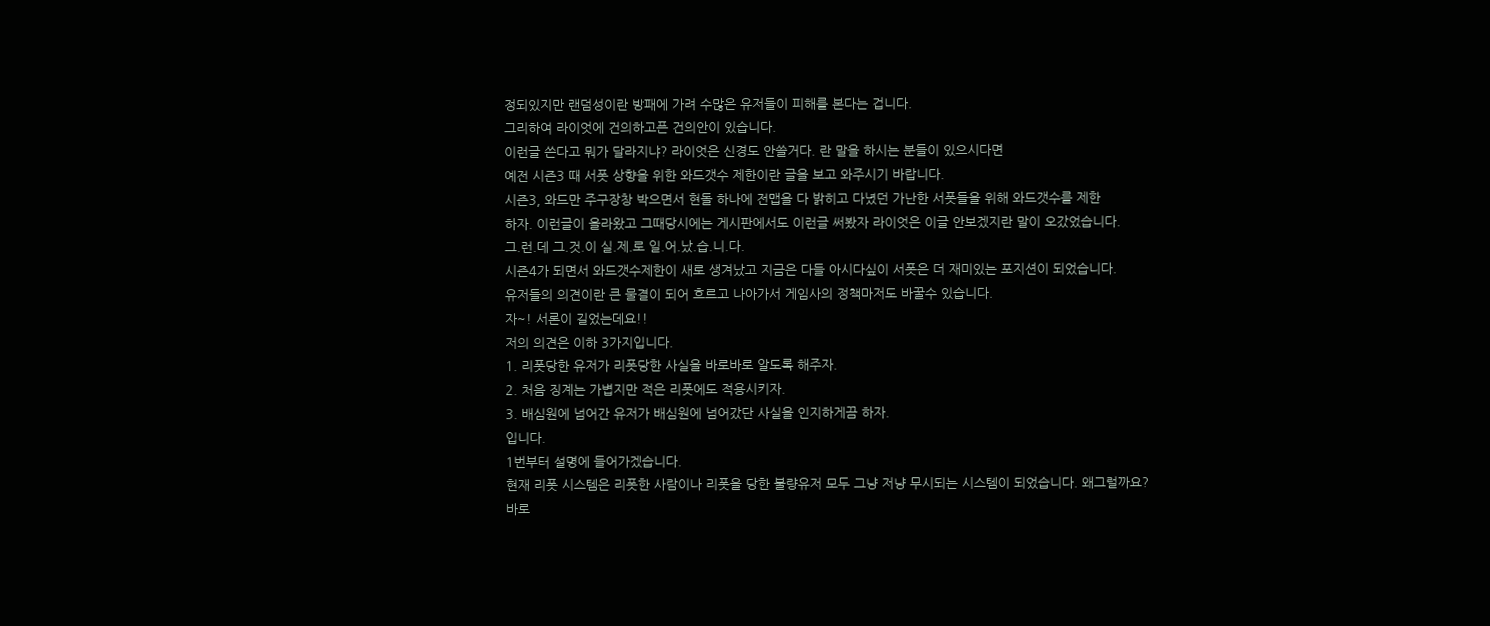정되있지만 랜덤성이란 방패에 가려 수많은 유저들이 피해를 본다는 겁니다.
그리하여 라이엇에 건의하고픈 건의안이 있습니다.
이런글 쓴다고 뭐가 달라지냐? 라이엇은 신경도 안쓸거다. 란 말을 하시는 분들이 있으시다면
예전 시즌3 때 서폿 상향을 위한 와드갯수 제한이란 글을 보고 와주시기 바랍니다.
시즌3, 와드만 주구장창 박으면서 현돌 하나에 전맵을 다 밝히고 다녔던 가난한 서폿들을 위해 와드갯수를 제한
하자. 이런글이 올라왔고 그때당시에는 게시판에서도 이런글 써봤자 라이엇은 이글 안보겠지란 말이 오갔었습니다.
그.런.데 그.것.이 실.제.로 일.어.났.습.니.다.
시즌4가 되면서 와드갯수제한이 새로 생겨났고 지금은 다들 아시다싶이 서폿은 더 재미있는 포지션이 되었습니다.
유저들의 의견이란 큰 물결이 되어 흐르고 나아가서 게임사의 정책마저도 바꿀수 있습니다.
자~! 서론이 길었는데요!!
저의 의견은 이하 3가지입니다.
1. 리폿당한 유저가 리폿당한 사실을 바로바로 알도록 해주자.
2. 처음 징계는 가볍지만 적은 리폿에도 적용시키자.
3. 배심원에 넘어간 유저가 배심원에 넘어갔단 사실을 인지하게끔 하자.
입니다.
1번부터 설명에 들어가겠습니다.
현재 리폿 시스템은 리폿한 사람이나 리폿을 당한 불량유저 모두 그냥 저냥 무시되는 시스템이 되었습니다. 왜그럴까요?
바로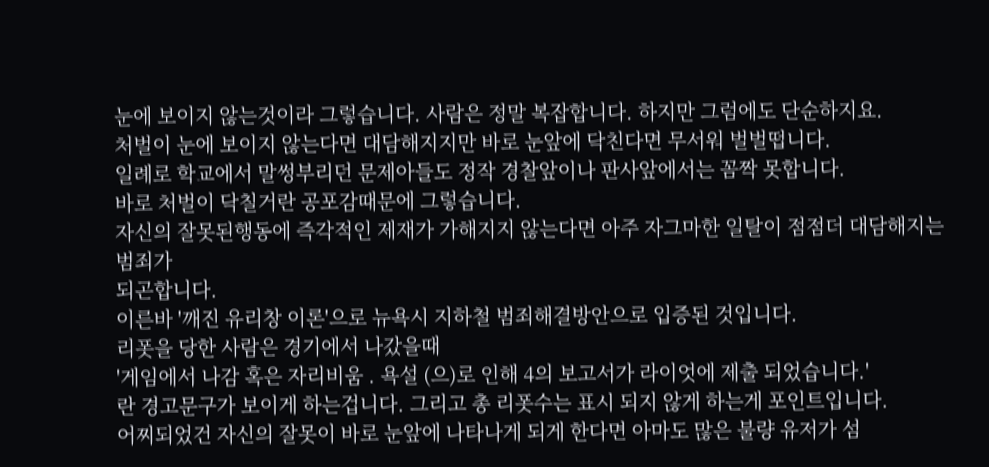눈에 보이지 않는것이라 그렇습니다. 사람은 정말 복잡합니다. 하지만 그럼에도 단순하지요.
처벌이 눈에 보이지 않는다면 대담해지지만 바로 눈앞에 닥친다면 무서워 벌벌떱니다.
일례로 학교에서 말썽부리던 문제아들도 정작 경찰앞이나 판사앞에서는 꼼짝 못합니다.
바로 처벌이 닥칠거란 공포감때문에 그렇습니다.
자신의 잘못된행동에 즉각적인 제재가 가해지지 않는다면 아주 자그마한 일탈이 점점더 대담해지는 범죄가
되곤합니다.
이른바 '깨진 유리창 이론'으로 뉴욕시 지하철 범죄해결방안으로 입증된 것입니다.
리폿을 당한 사람은 경기에서 나갔을때
'게임에서 나감 혹은 자리비움 . 욕설 (으)로 인해 4의 보고서가 라이엇에 제출 되었습니다.'
란 경고문구가 보이게 하는겁니다. 그리고 총 리폿수는 표시 되지 않게 하는게 포인트입니다.
어찌되었건 자신의 잘못이 바로 눈앞에 나타나게 되게 한다면 아마도 많은 불량 유저가 섬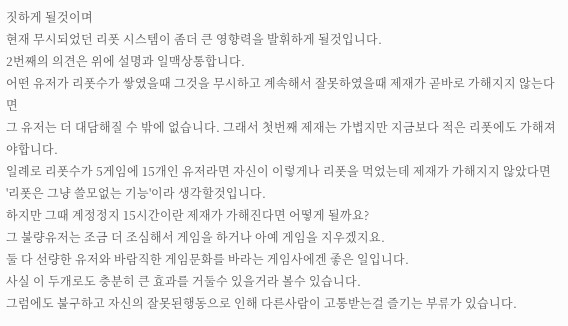짓하게 될것이며
현재 무시되었던 리폿 시스템이 좀더 큰 영향력을 발휘하게 될것입니다.
2번째의 의견은 위에 설명과 일맥상통합니다.
어떤 유저가 리폿수가 쌓였을때 그것을 무시하고 계속해서 잘못하였을때 제재가 곧바로 가해지지 않는다면
그 유저는 더 대담해질 수 밖에 없습니다. 그래서 첫번째 제재는 가볍지만 지금보다 적은 리폿에도 가해져야합니다.
일례로 리폿수가 5게임에 15개인 유저라면 자신이 이렇게나 리폿을 먹었는데 제재가 가해지지 않았다면
'리폿은 그냥 쓸모없는 기능'이라 생각할것입니다.
하지만 그때 계정정지 15시간이란 제재가 가해진다면 어떻게 될까요?
그 불량유저는 조금 더 조심해서 게임을 하거나 아예 게임을 지우겠지요.
둘 다 선량한 유저와 바람직한 게임문화를 바라는 게임사에겐 좋은 일입니다.
사실 이 두개로도 충분히 큰 효과를 거둘수 있을거라 볼수 있습니다.
그럼에도 불구하고 자신의 잘못된행동으로 인해 다른사람이 고통받는걸 즐기는 부류가 있습니다.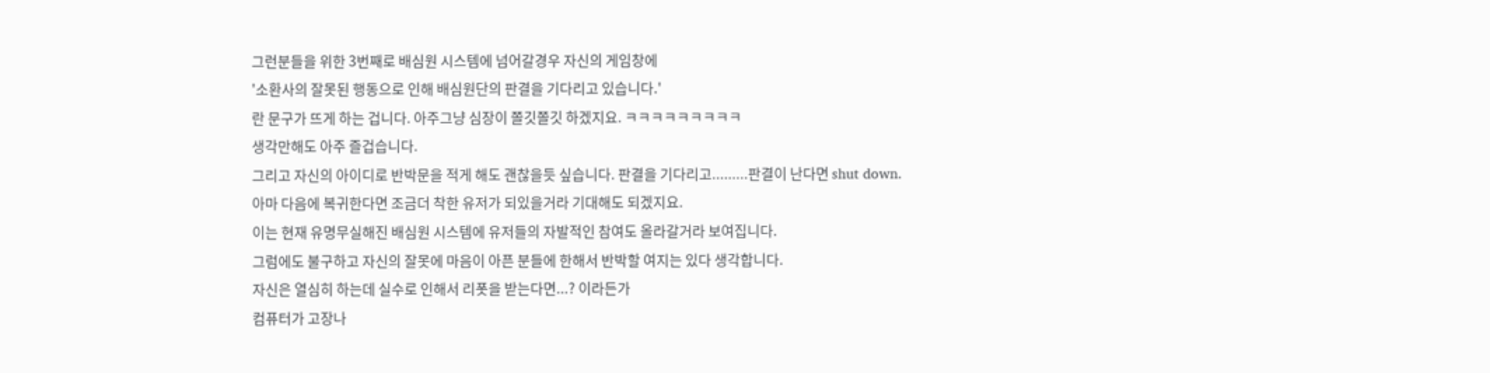그런분들을 위한 3번째로 배심원 시스템에 넘어갈경우 자신의 게임창에
'소환사의 잘못된 행동으로 인해 배심원단의 판결을 기다리고 있습니다.'
란 문구가 뜨게 하는 겁니다. 아주그냥 심장이 쫄깃쫄깃 하겠지요. ㅋㅋㅋㅋㅋㅋㅋㅋㅋ
생각만해도 아주 즐겁습니다.
그리고 자신의 아이디로 반박문을 적게 해도 괜찮을듯 싶습니다. 판결을 기다리고.........판결이 난다면 shut down.
아마 다음에 복귀한다면 조금더 착한 유저가 되있을거라 기대해도 되겠지요.
이는 현재 유명무실해진 배심원 시스템에 유저들의 자발적인 참여도 올라갈거라 보여집니다.
그럼에도 불구하고 자신의 잘못에 마음이 아픈 분들에 한해서 반박할 여지는 있다 생각합니다.
자신은 열심히 하는데 실수로 인해서 리폿을 받는다면...? 이라든가
컴퓨터가 고장나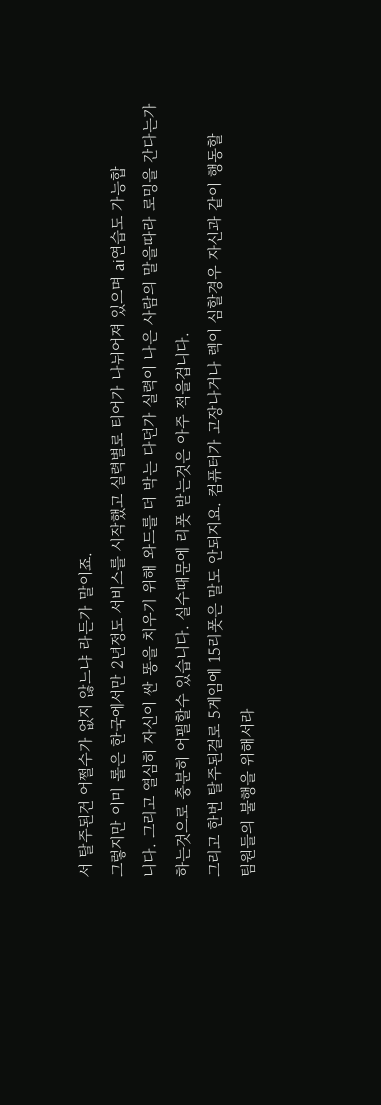서 탈주된건 어쩔수가 없지 않느냐 라든가 말이죠.
그렇지만 이미 롤은 한국에서만 2년정도 서비스를 시작했고 실력별로 티어가 나뉘어져 있으며 ai연습도 가능합
니다. 그리고 열심히 자신이 싼 똥을 치우기 위해 와드를 더 박는 다던가 실력이 나은 사람의 말을따라 로밍을 간다는가
하는것으로 충분히 어필할수 있습니다. 실수때문에 리폿 받는것은 아주 적을겁니다.
그리고 한번 탈주된걸로 5게임에 15리폿은 말도 안되지요. 컴퓨터가 고장나거나 렉이 심할경우 자신과 같이 행동할
팀원들의 불행을 위해서라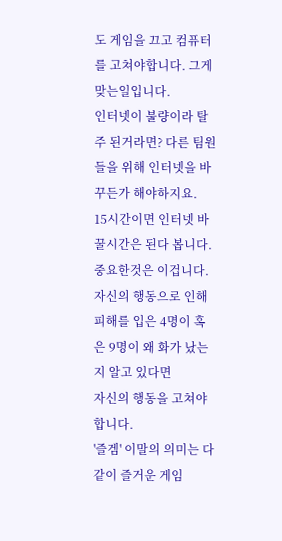도 게임을 끄고 컴퓨터를 고쳐야합니다. 그게 맞는일입니다.
인터넷이 불량이라 탈주 된거라면? 다른 팀원들을 위해 인터넷을 바꾸든가 해야하지요.
15시간이면 인터넷 바꿀시간은 된다 봅니다.
중요한것은 이겁니다. 자신의 행동으로 인해 피해를 입은 4명이 혹은 9명이 왜 화가 났는지 알고 있다면
자신의 행동을 고쳐야 합니다.
'즐겜' 이말의 의미는 다같이 즐거운 게임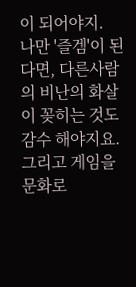이 되어야지.
나만 '즐겜'이 된다면, 다른사람의 비난의 화살이 꽂히는 것도 감수 해야지요.
그리고 게임을 문화로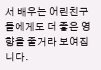서 배우는 어린친구들에게도 더 좋은 영향을 줄거라 보여집니다.